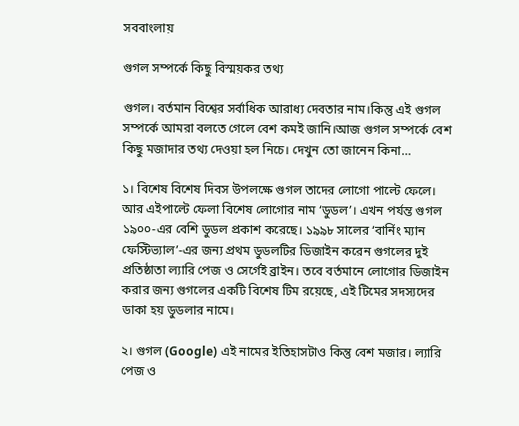সববাংলায়

গুগল সম্পর্কে কিছু বিস্ময়কর তথ্য

গুগল। বর্তমান বিশ্বের সর্বাধিক আরাধ্য দেবতার নাম।কিন্তু এই গুগল সম্পর্কে আমরা বলতে গেলে বেশ কমই জানি।আজ গুগল সম্পর্কে বেশ কিছু মজাদার তথ্য দেওয়া হল নিচে। দেখুন তো জানেন কিনা…

১। বিশেষ বিশেষ দিবস উপলক্ষে গুগল তাদের লোগো পাল্টে ফেলে। আর এইপাল্টে ফেলা বিশেষ লোগোর নাম ‘ডুডল’। এখন পর্যন্ত গুগল ১৯০০-এর বেশি ডুডল প্রকাশ করেছে। ১৯৯৮ সালের ‘বার্নিং ম্যান ফেস্টিভ্যাল’-এর জন্য প্রথম ডুডলটির ডিজাইন করেন গুগলের দুই প্রতিষ্ঠাতা ল্যারি পেজ ও সের্গেই ব্রাইন। তবে বর্তমানে লোগোর ডিজাইন করার জন্য গুগলের একটি বিশেষ টিম রয়েছে, এই টিমের সদস্যদের ডাকা হয় ডুডলার নামে।

২। গুগল (Google) এই নামের ইতিহাসটাও কিন্তু বেশ মজার। ল্যারি পেজ ও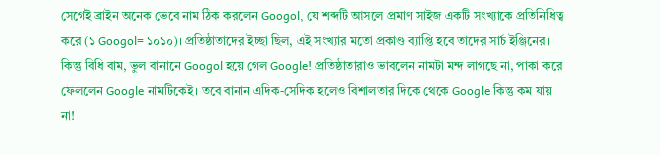সের্গেই ব্রাইন অনেক ভেবে নাম ঠিক করলেন Googol, যে শব্দটি আসলে প্রমাণ সাইজ একটি সংখ্যাকে প্রতিনিধিত্ব করে (১ Googol= ১০১০)। প্রতিষ্ঠাতাদের ইচ্ছা ছিল, এই সংখ্যার মতো প্রকাণ্ড ব্যাপ্তি হবে তাদের সার্চ ইঞ্জিনের। কিন্তু বিধি বাম, ভুল বানানে Googol হয়ে গেল Google! প্রতিষ্ঠাতারাও ভাবলেন নামটা মন্দ লাগছে না, পাকা করে ফেললেন Google নামটিকেই। তবে বানান এদিক-সেদিক হলেও বিশালতার দিকে থেকে Google কিন্তু কম যায় না!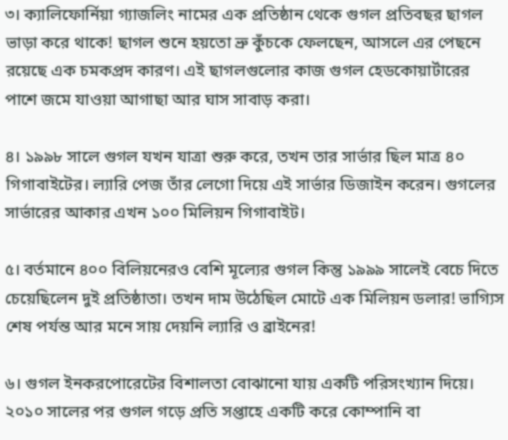৩। ক্যালিফোর্নিয়া গ্যাজলিং নামের এক প্রতিষ্ঠান থেকে গুগল প্রতিবছর ছাগল ভাড়া করে থাকে! ছাগল শুনে হয়তো ভ্রু কুঁচকে ফেলছেন, আসলে এর পেছনে রয়েছে এক চমকপ্রদ কারণ। এই ছাগলগুলোর কাজ গুগল হেডকোয়ার্টারের পাশে জমে যাওয়া আগাছা আর ঘাস সাবাড় করা।

৪। ১৯৯৮ সালে গুগল যখন যাত্রা শুরু করে, তখন তার সার্ভার ছিল মাত্র ৪০ গিগাবাইটের। ল্যারি পেজ তাঁর লেগো দিয়ে এই সার্ভার ডিজাইন করেন। গুগলের সার্ভারের আকার এখন ১০০ মিলিয়ন গিগাবাইট।

৫। বর্তমানে ৪০০ বিলিয়নেরও বেশি মূল্যের গুগল কিন্তু ১৯৯৯ সালেই বেচে দিতে চেয়েছিলেন দুই প্রতিষ্ঠাতা। তখন দাম উঠেছিল মোটে এক মিলিয়ন ডলার! ভাগ্যিস শেষ পর্যন্ত আর মনে সায় দেয়নি ল্যারি ও ব্রাইনের!

৬। গুগল ইনকরপোরেটের বিশালতা বোঝানো যায় একটি পরিসংখ্যান দিয়ে। ২০১০ সালের পর গুগল গড়ে প্রতি সপ্তাহে একটি করে কোম্পানি বা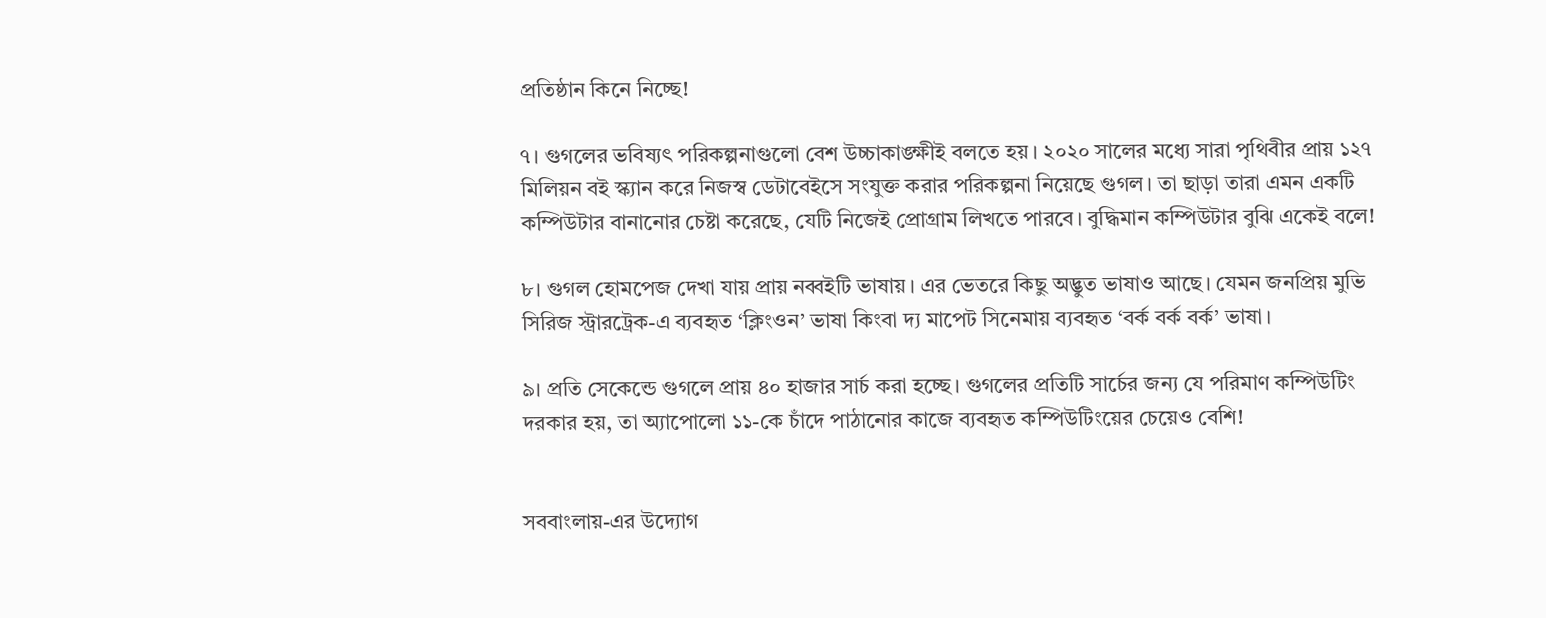প্রতিষ্ঠান কিনে নিচ্ছে!

৭। গুগলের ভবিষ্যৎ পরিকল্পনাগুলো বেশ উচ্চাকাঙ্ক্ষীই বলতে হয়। ২০২০ সালের মধ্যে সারা পৃথিবীর প্রায় ১২৭ মিলিয়ন বই স্ক্যান করে নিজস্ব ডেটাবেইসে সংযুক্ত করার পরিকল্পনা নিয়েছে গুগল। তা ছাড়া তারা এমন একটি কম্পিউটার বানানোর চেষ্টা করেছে, যেটি নিজেই প্রোগ্রাম লিখতে পারবে। বুদ্ধিমান কম্পিউটার বুঝি একেই বলে!

৮। গুগল হোমপেজ দেখা যায় প্রায় নব্বইটি ভাষায়। এর ভেতরে কিছু অদ্ভুত ভাষাও আছে। যেমন জনপ্রিয় মুভি সিরিজ স্ট্রারট্রেক-এ ব্যবহৃত ‘ক্লিংওন’ ভাষা কিংবা দ্য মাপেট সিনেমায় ব্যবহৃত ‘বর্ক বর্ক বর্ক’ ভাষা।

৯। প্রতি সেকেন্ডে গুগলে প্রায় ৪০ হাজার সার্চ করা হচ্ছে। গুগলের প্রতিটি সার্চের জন্য যে পরিমাণ কম্পিউটিং দরকার হয়, তা অ্যাপোলো ১১-কে চাঁদে পাঠানোর কাজে ব্যবহৃত কম্পিউটিংয়ের চেয়েও বেশি!


সববাংলায়-এর উদ্যোগ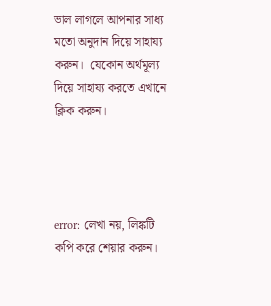ভাল লাগলে আপনার সাধ্য মতো অনুদান দিয়ে সাহায্য করুন।  যেকোন অর্থমূল্য দিয়ে সাহায্য করতে এখানে ক্লিক করুন।




error: লেখা নয়, লিঙ্কটি কপি করে শেয়ার করুন।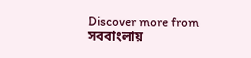Discover more from সববাংলায়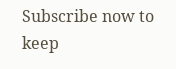Subscribe now to keep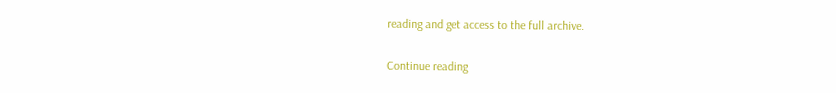reading and get access to the full archive.

Continue reading